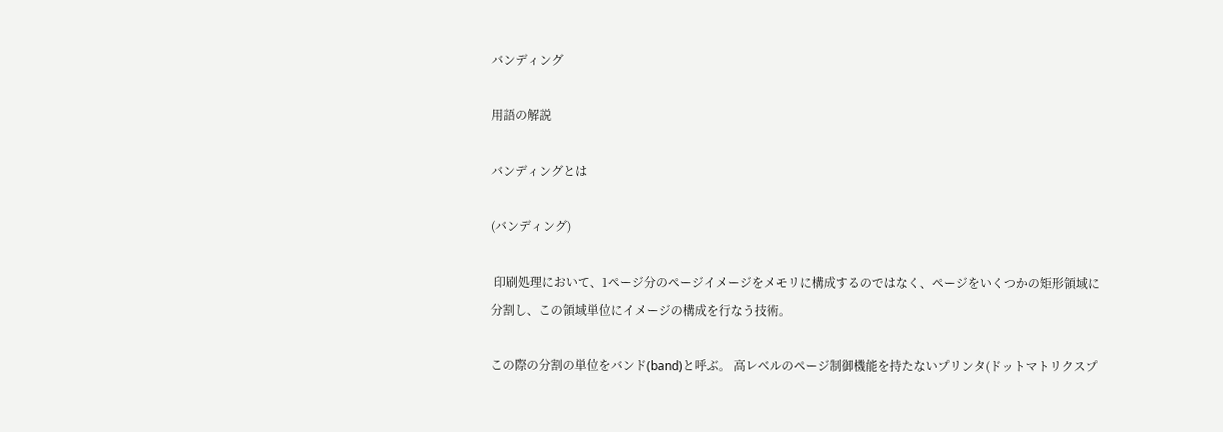バンディング

用語の解説

バンディングとは

(バンディング)

 印刷処理において、1ページ分のページイメージをメモリに構成するのではなく、ページをいくつかの矩形領域に分割し、この領域単位にイメージの構成を行なう技術。

この際の分割の単位をバンド(band)と呼ぶ。 高レベルのページ制御機能を持たないプリンタ(ドットマトリクスプ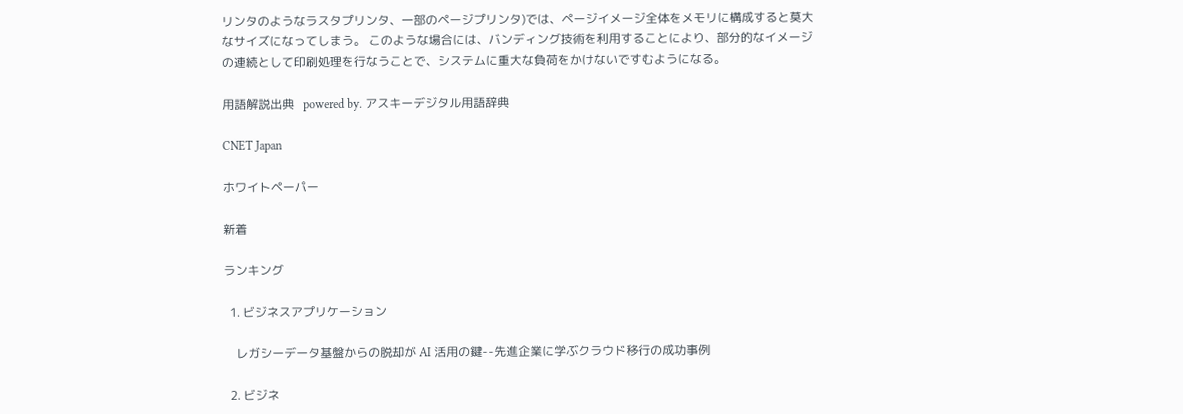リンタのようなラスタプリンタ、一部のページプリンタ)では、ページイメージ全体をメモリに構成すると莫大なサイズになってしまう。 このような場合には、バンディング技術を利用することにより、部分的なイメージの連続として印刷処理を行なうことで、システムに重大な負荷をかけないですむようになる。

用語解説出典   powered by. アスキーデジタル用語辞典

CNET Japan

ホワイトペーパー

新着

ランキング

  1. ビジネスアプリケーション

    レガシーデータ基盤からの脱却が AI 活用の鍵--先進企業に学ぶクラウド移行の成功事例

  2. ビジネ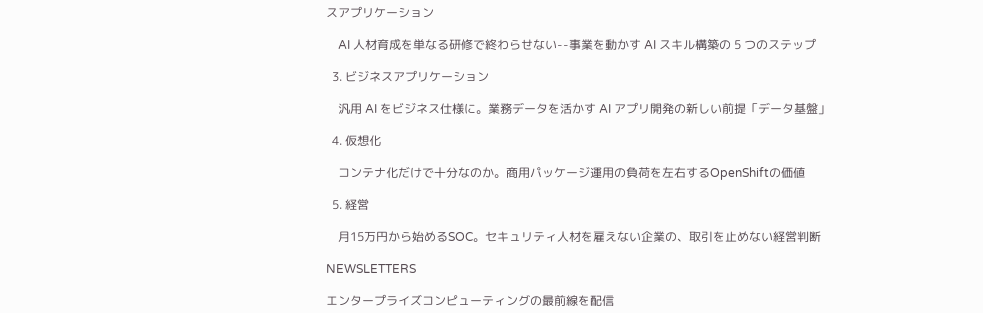スアプリケーション

    AI 人材育成を単なる研修で終わらせない--事業を動かす AI スキル構築の 5 つのステップ

  3. ビジネスアプリケーション

    汎用 AI をビジネス仕様に。業務データを活かす AI アプリ開発の新しい前提「データ基盤」

  4. 仮想化

    コンテナ化だけで十分なのか。商用パッケージ運用の負荷を左右するOpenShiftの価値

  5. 経営

    月15万円から始めるSOC。セキュリティ人材を雇えない企業の、取引を止めない経営判断

NEWSLETTERS

エンタープライズコンピューティングの最前線を配信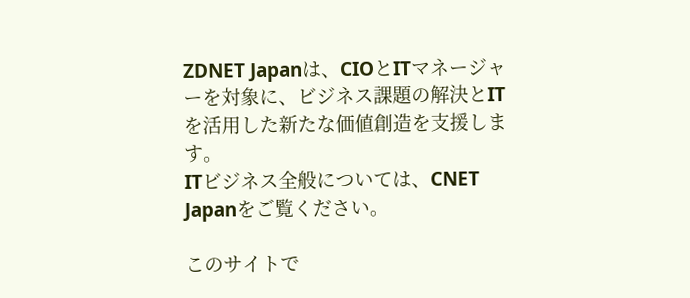ZDNET Japanは、CIOとITマネージャーを対象に、ビジネス課題の解決とITを活用した新たな価値創造を支援します。
ITビジネス全般については、CNET Japanをご覧ください。

このサイトで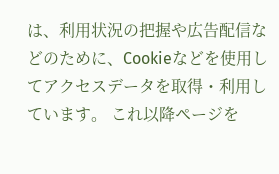は、利用状況の把握や広告配信などのために、Cookieなどを使用してアクセスデータを取得・利用しています。 これ以降ページを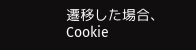遷移した場合、Cookie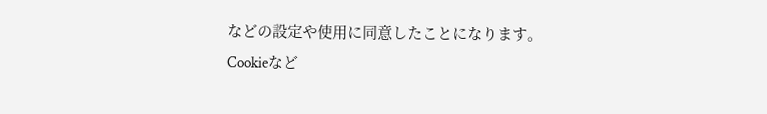などの設定や使用に同意したことになります。
Cookieなど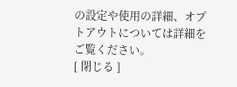の設定や使用の詳細、オプトアウトについては詳細をご覧ください。
[ 閉じる ]